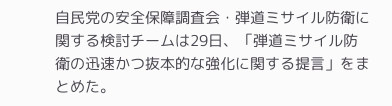自民党の安全保障調査会・弾道ミサイル防衛に関する検討チームは29日、「弾道ミサイル防衛の迅速かつ抜本的な強化に関する提言」をまとめた。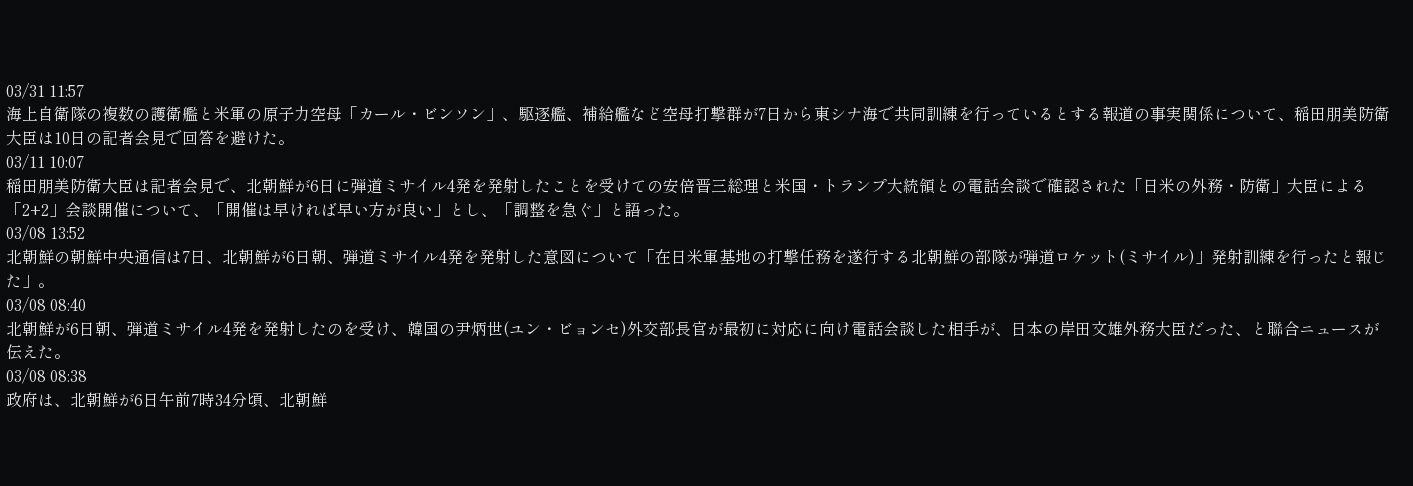03/31 11:57
海上自衛隊の複数の護衛艦と米軍の原子力空母「カール・ビンソン」、駆逐艦、補給艦など空母打撃群が7日から東シナ海で共同訓練を行っているとする報道の事実関係について、稲田朋美防衛大臣は10日の記者会見で回答を避けた。
03/11 10:07
稲田朋美防衛大臣は記者会見で、北朝鮮が6日に弾道ミサイル4発を発射したことを受けての安倍晋三総理と米国・トランプ大統領との電話会談で確認された「日米の外務・防衛」大臣による「2+2」会談開催について、「開催は早ければ早い方が良い」とし、「調整を急ぐ」と語った。
03/08 13:52
北朝鮮の朝鮮中央通信は7日、北朝鮮が6日朝、弾道ミサイル4発を発射した意図について「在日米軍基地の打撃任務を遂行する北朝鮮の部隊が弾道ロケット(ミサイル)」発射訓練を行ったと報じた」。
03/08 08:40
北朝鮮が6日朝、弾道ミサイル4発を発射したのを受け、韓国の尹炳世(ユン・ビョンセ)外交部長官が最初に対応に向け電話会談した相手が、日本の岸田文雄外務大臣だった、と聯合ニュースが伝えた。
03/08 08:38
政府は、北朝鮮が6日午前7時34分頃、北朝鮮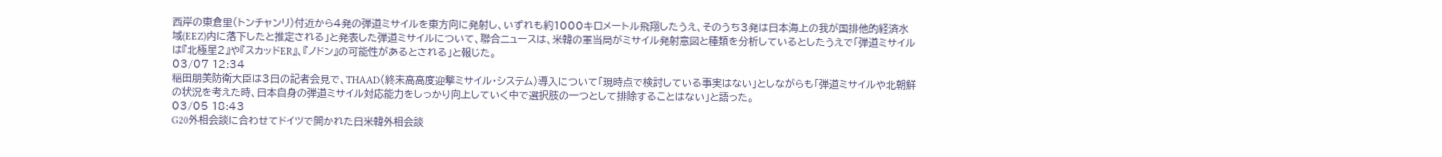西岸の東倉里(トンチャンリ)付近から4発の弾道ミサイルを東方向に発射し、いずれも約1000キロメートル飛翔したうえ、そのうち3発は日本海上の我が国排他的経済水域(EEZ)内に落下したと推定される」と発表した弾道ミサイルについて、聯合ニュースは、米韓の軍当局がミサイル発射意図と種類を分析しているとしたうえで「弾道ミサイルは『北極星2』や『スカッドER』、『ノドン』の可能性があるとされる」と報じた。
03/07 12:34
稲田朋美防衛大臣は3日の記者会見で、THAAD(終末高高度迎撃ミサイル・システム)導入について「現時点で検討している事実はない」としながらも「弾道ミサイルや北朝鮮の状況を考えた時、日本自身の弾道ミサイル対応能力をしっかり向上していく中で選択肢の一つとして排除することはない」と語った。
03/05 18:43
G20外相会談に合わせてドイツで開かれた日米韓外相会談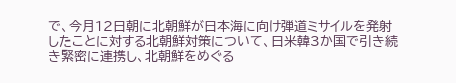で、今月12日朝に北朝鮮が日本海に向け弾道ミサイルを発射したことに対する北朝鮮対策について、日米韓3か国で引き続き緊密に連携し、北朝鮮をめぐる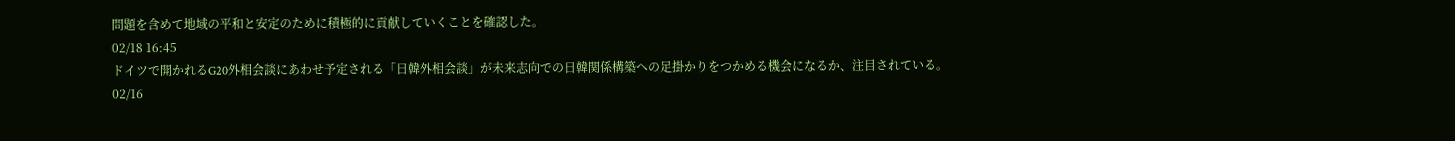問題を含めて地域の平和と安定のために積極的に貢献していくことを確認した。
02/18 16:45
ドイツで開かれるG20外相会談にあわせ予定される「日韓外相会談」が未来志向での日韓関係構築への足掛かりをつかめる機会になるか、注目されている。
02/16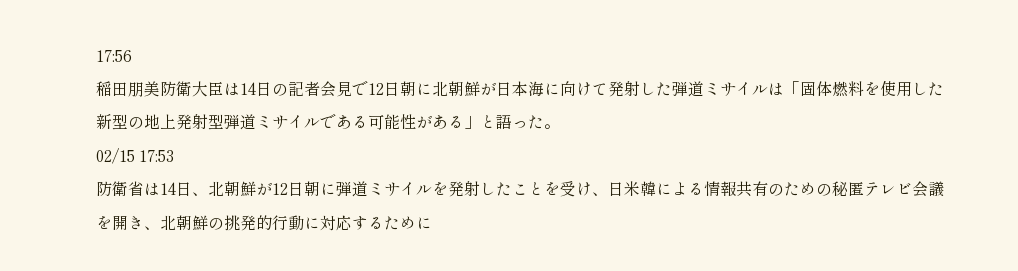17:56
稲田朋美防衛大臣は14日の記者会見で12日朝に北朝鮮が日本海に向けて発射した弾道ミサイルは「固体燃料を使用した新型の地上発射型弾道ミサイルである可能性がある」と語った。
02/15 17:53
防衛省は14日、北朝鮮が12日朝に弾道ミサイルを発射したことを受け、日米韓による情報共有のための秘匿テレビ会議を開き、北朝鮮の挑発的行動に対応するために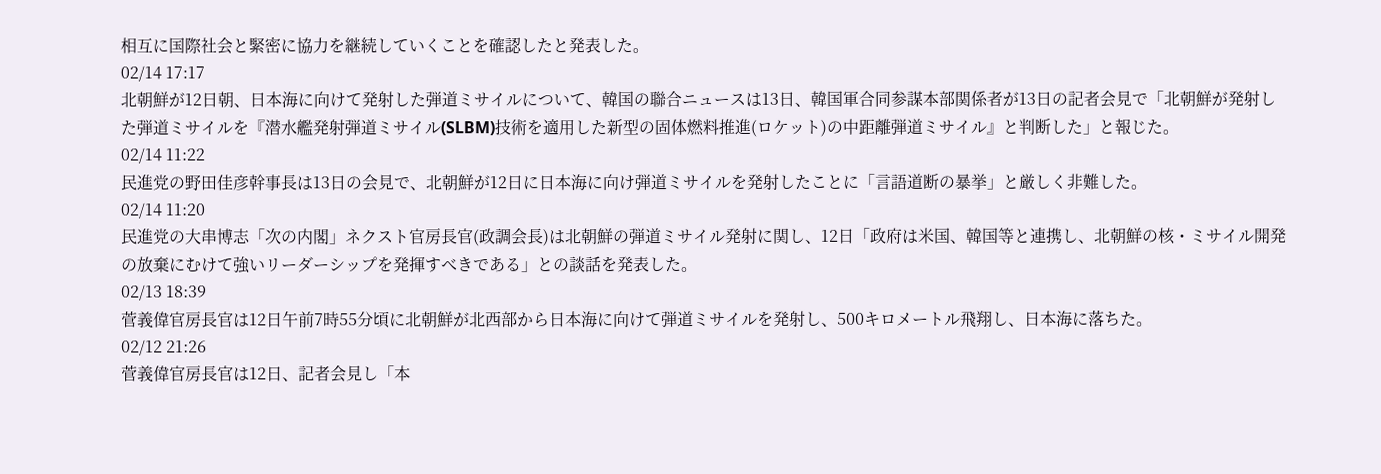相互に国際社会と緊密に協力を継続していくことを確認したと発表した。
02/14 17:17
北朝鮮が12日朝、日本海に向けて発射した弾道ミサイルについて、韓国の聯合ニュースは13日、韓国軍合同参謀本部関係者が13日の記者会見で「北朝鮮が発射した弾道ミサイルを『潜水艦発射弾道ミサイル(SLBM)技術を適用した新型の固体燃料推進(ロケット)の中距離弾道ミサイル』と判断した」と報じた。
02/14 11:22
民進党の野田佳彦幹事長は13日の会見で、北朝鮮が12日に日本海に向け弾道ミサイルを発射したことに「言語道断の暴挙」と厳しく非難した。
02/14 11:20
民進党の大串博志「次の内閣」ネクスト官房長官(政調会長)は北朝鮮の弾道ミサイル発射に関し、12日「政府は米国、韓国等と連携し、北朝鮮の核・ミサイル開発の放棄にむけて強いリーダーシップを発揮すべきである」との談話を発表した。
02/13 18:39
菅義偉官房長官は12日午前7時55分頃に北朝鮮が北西部から日本海に向けて弾道ミサイルを発射し、500キロメートル飛翔し、日本海に落ちた。
02/12 21:26
菅義偉官房長官は12日、記者会見し「本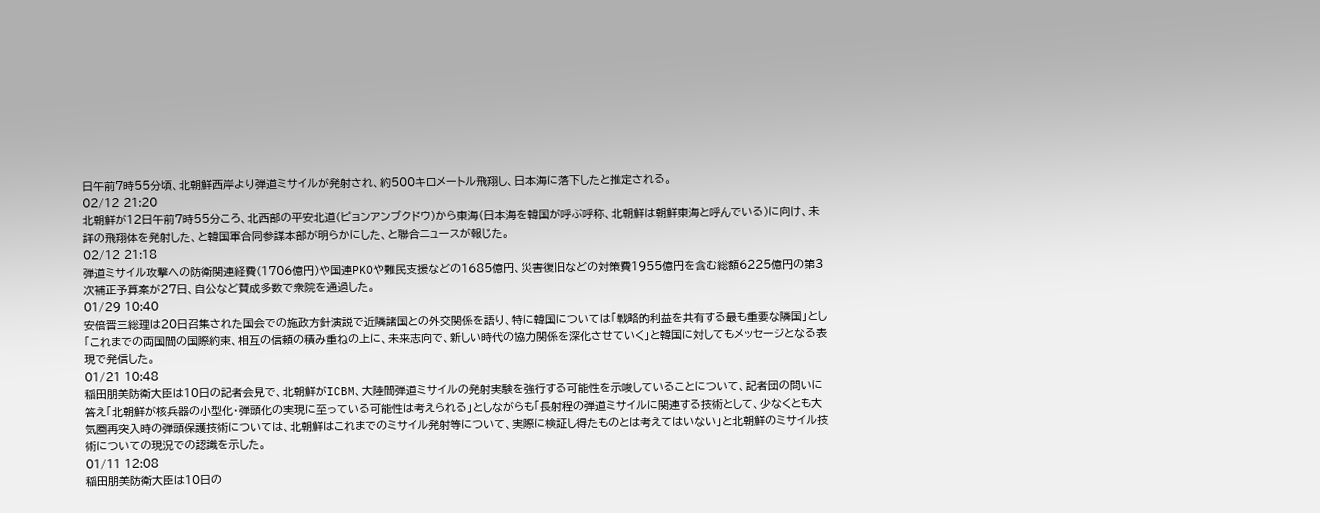日午前7時55分頃、北朝鮮西岸より弾道ミサイルが発射され、約500キロメートル飛翔し、日本海に落下したと推定される。
02/12 21:20
北朝鮮が12日午前7時55分ころ、北西部の平安北道(ピョンアンブクドウ)から東海(日本海を韓国が呼ぶ呼称、北朝鮮は朝鮮東海と呼んでいる)に向け、未詳の飛翔体を発射した、と韓国軍合同参謀本部が明らかにした、と聯合ニュースが報じた。
02/12 21:18
弾道ミサイル攻撃への防衛関連経費(1706億円)や国連PKOや難民支援などの1685億円、災害復旧などの対策費1955億円を含む総額6225億円の第3次補正予算案が27日、自公など賛成多数で衆院を通過した。
01/29 10:40
安倍晋三総理は20日召集された国会での施政方針演説で近隣諸国との外交関係を語り、特に韓国については「戦略的利益を共有する最も重要な隣国」とし「これまでの両国間の国際約束、相互の信頼の積み重ねの上に、未来志向で、新しい時代の協力関係を深化させていく」と韓国に対してもメッセージとなる表現で発信した。
01/21 10:48
稲田朋美防衛大臣は10日の記者会見で、北朝鮮がICBM、大陸間弾道ミサイルの発射実験を強行する可能性を示唆していることについて、記者団の問いに答え「北朝鮮が核兵器の小型化・弾頭化の実現に至っている可能性は考えられる」としながらも「長射程の弾道ミサイルに関連する技術として、少なくとも大気圏再突入時の弾頭保護技術については、北朝鮮はこれまでのミサイル発射等について、実際に検証し得たものとは考えてはいない」と北朝鮮のミサイル技術についての現況での認識を示した。
01/11 12:08
稲田朋美防衛大臣は10日の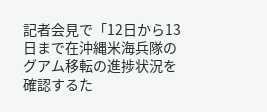記者会見で「12日から13日まで在沖縄米海兵隊のグアム移転の進捗状況を確認するた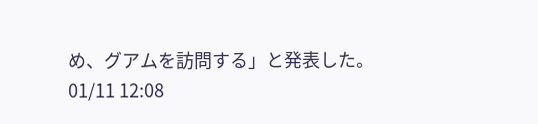め、グアムを訪問する」と発表した。
01/11 12:08